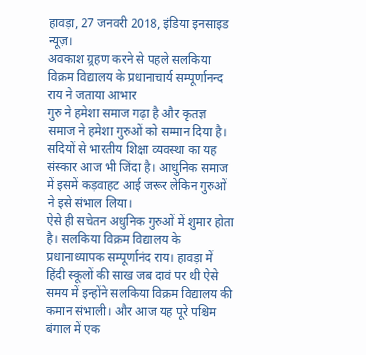हावड़ा, 27 जनवरी 2018, इंडिया इनसाइड न्यूज़।
अवकाश ग्र्रहण करने से पहले सलकिया विक्रम विद्यालय के प्रधानाचार्य सम्पूर्णानन्द राय ने जताया आभार
गुरु ने हमेशा समाज गढ़ा है और कृतज्ञ समाज ने हमेशा गुरुओं को सम्मान दिया है। सदियों से भारतीय शिक्षा व्यवस्था का यह संस्कार आज भी जिंदा है। आधुनिक समाज में इसमें कड़वाहट आई जरूर लेकिन गुरुओं ने इसे संभाल लिया।
ऐसे ही सचेतन अधुनिक गुरुओं में शुमार होता है। सलकिया विक्रम विद्यालय के प्रधानाध्यापक सम्पूर्णानंद राय। हावड़ा में हिंदी स्कूलों की साख जब दावं पर थी ऐसे समय में इन्होंने सलकिया विक्रम विद्यालय की कमान संभाली। और आज यह पूरे पश्चिम बंगाल में एक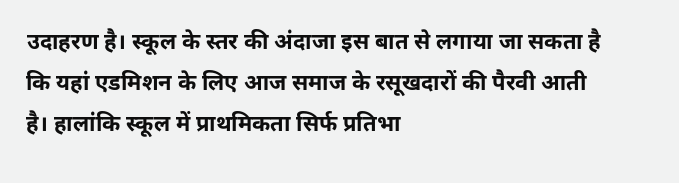उदाहरण है। स्कूल के स्तर की अंदाजा इस बात से लगाया जा सकता है कि यहां एडमिशन के लिए आज समाज के रसूखदारों की पैरवी आती है। हालांकि स्कूल में प्राथमिकता सिर्फ प्रतिभा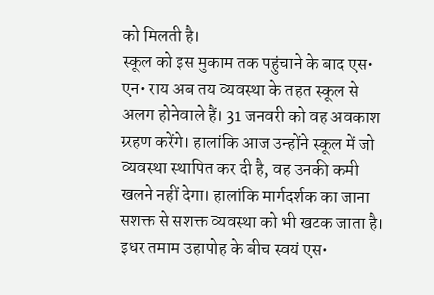को मिलती है।
स्कूल को इस मुकाम तक पहुंचाने के बाद एस• एन• राय अब तय व्यवस्था के तहत स्कूल से अलग होनेवाले हैं। 31 जनवरी को वह अवकाश ग्र्रहण करेंगे। हालांकि आज उन्होंने स्कूल में जो व्यवस्था स्थापित कर दी है, वह उनकी कमी खलने नहीं देगा। हालांकि मार्गदर्शक का जाना सशक्त से सशक्त व्यवस्था को भी खटक जाता है।
इधर तमाम उहापोह के बीच स्वयं एस•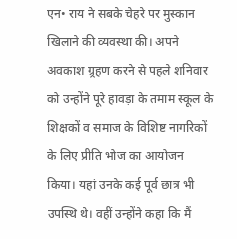एन• राय ने सबके चेहरे पर मुस्कान खिलाने की व्यवस्था की। अपने अवकाश ग्र्रहण करने से पहले शनिवार को उन्होंने पूरे हावड़ा के तमाम स्कूल के शिक्षकों व समाज के विशिष्ट नागरिकों के लिए प्रीति भोज का आयोजन किया। यहां उनके कई पूर्व छात्र भी उपस्थि थे। वहीं उन्होंने कहा कि मैं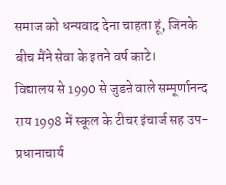समाज को धन्यवाद देना चाहता हूं, जिनके बीच मैंने सेवा के इतने वर्ष काटे।
विद्यालय से 1990 से जुडऩे वाले सम्पूर्णानन्द राय 1998 में स्कूल के टीचर इंचार्ज सह उप-प्रधानाचार्य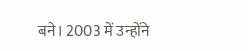बने। 2003 में उन्होंने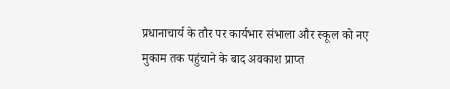प्रधानाचार्य के तौर पर कार्यभार संभाला और स्कूल को नए मुकाम तक पहुंचाने के बाद अवकाश प्राप्त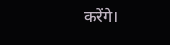करेंगे।